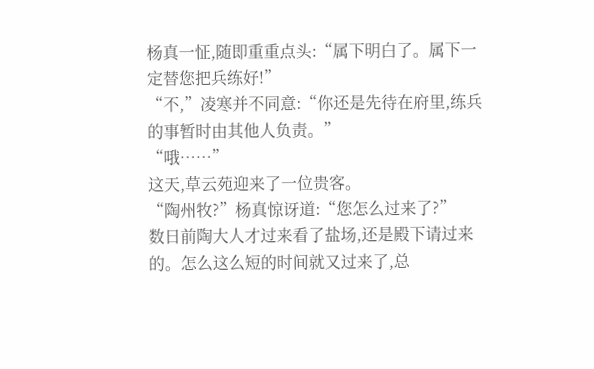杨真一怔,随即重重点头:“属下明白了。属下一定替您把兵练好!”
“不,”凌寒并不同意:“你还是先待在府里,练兵的事暂时由其他人负责。”
“哦……”
这天,草云苑迎来了一位贵客。
“陶州牧?”杨真惊讶道:“您怎么过来了?”
数日前陶大人才过来看了盐场,还是殿下请过来的。怎么这么短的时间就又过来了,总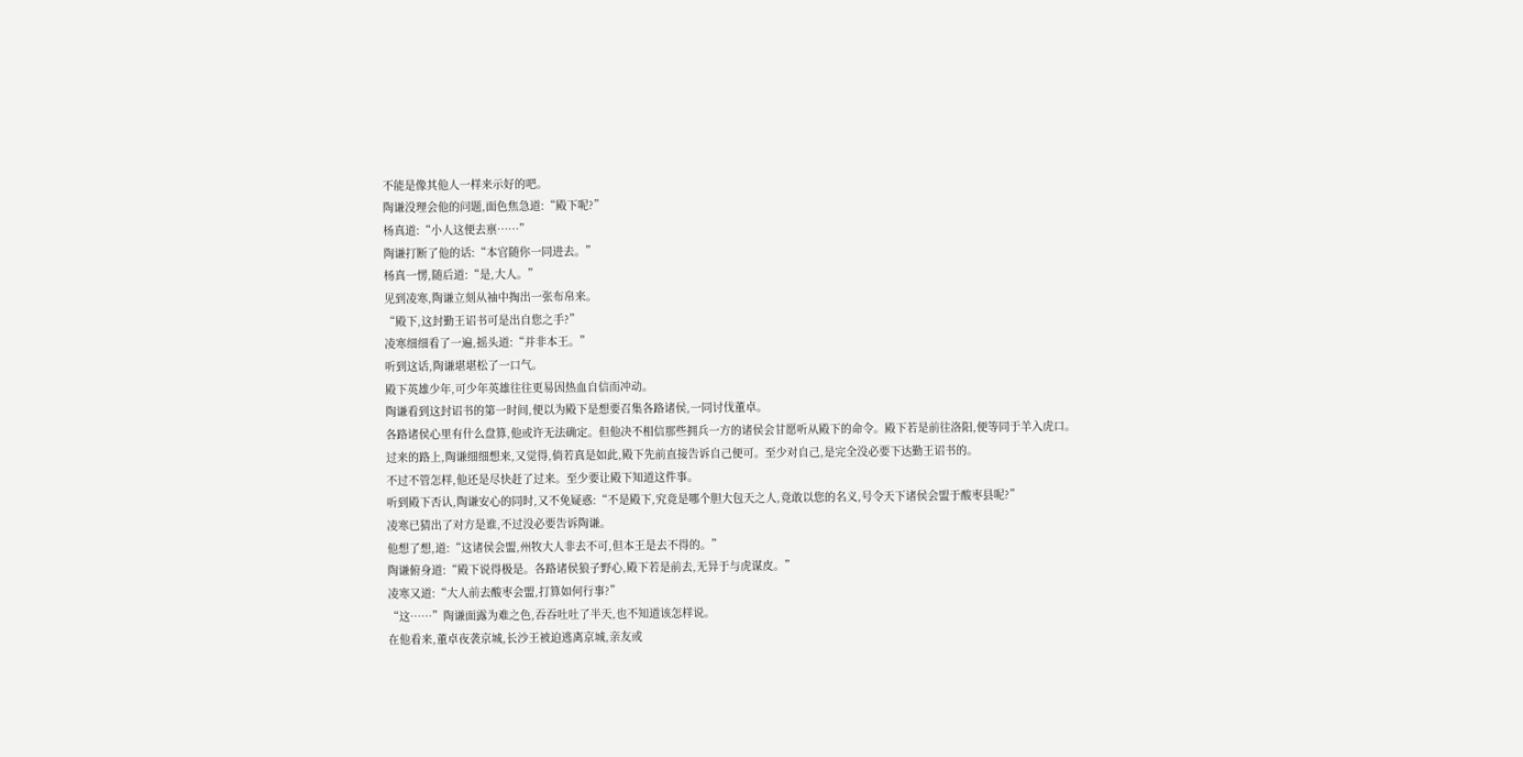不能是像其他人一样来示好的吧。
陶谦没理会他的问题,面色焦急道:“殿下呢?”
杨真道:“小人这便去禀……”
陶谦打断了他的话:“本官随你一同进去。”
杨真一愣,随后道:“是,大人。”
见到凌寒,陶谦立刻从袖中掏出一张布帛来。
“殿下,这封勤王诏书可是出自您之手?”
凌寒细细看了一遍,摇头道:“并非本王。”
听到这话,陶谦堪堪松了一口气。
殿下英雄少年,可少年英雄往往更易因热血自信而冲动。
陶谦看到这封诏书的第一时间,便以为殿下是想要召集各路诸侯,一同讨伐董卓。
各路诸侯心里有什么盘算,他或许无法确定。但他决不相信那些拥兵一方的诸侯会甘愿听从殿下的命令。殿下若是前往洛阳,便等同于羊入虎口。
过来的路上,陶谦细细想来,又觉得,倘若真是如此,殿下先前直接告诉自己便可。至少对自己,是完全没必要下达勤王诏书的。
不过不管怎样,他还是尽快赶了过来。至少要让殿下知道这件事。
听到殿下否认,陶谦安心的同时,又不免疑惑:“不是殿下,究竟是哪个胆大包天之人,竟敢以您的名义,号令天下诸侯会盟于酸枣县呢?”
凌寒已猜出了对方是谁,不过没必要告诉陶谦。
他想了想,道:“这诸侯会盟,州牧大人非去不可,但本王是去不得的。”
陶谦俯身道:“殿下说得极是。各路诸侯狼子野心,殿下若是前去,无异于与虎谋皮。”
凌寒又道:“大人前去酸枣会盟,打算如何行事?”
“这……”陶谦面露为难之色,吞吞吐吐了半天,也不知道该怎样说。
在他看来,董卓夜袭京城,长沙王被迫逃离京城,亲友或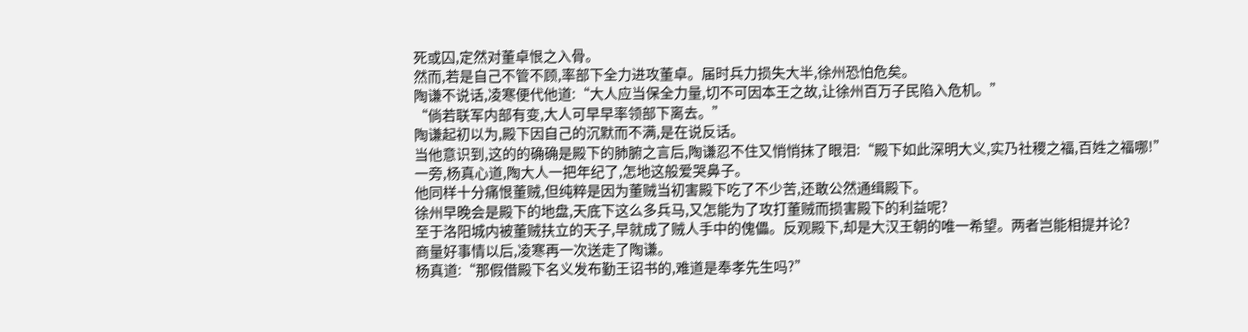死或囚,定然对董卓恨之入骨。
然而,若是自己不管不顾,率部下全力进攻董卓。届时兵力损失大半,徐州恐怕危矣。
陶谦不说话,凌寒便代他道:“大人应当保全力量,切不可因本王之故,让徐州百万子民陷入危机。”
“倘若联军内部有变,大人可早早率领部下离去。”
陶谦起初以为,殿下因自己的沉默而不满,是在说反话。
当他意识到,这的的确确是殿下的肺腑之言后,陶谦忍不住又悄悄抹了眼泪:“殿下如此深明大义,实乃社稷之福,百姓之福哪!”
一旁,杨真心道,陶大人一把年纪了,怎地这般爱哭鼻子。
他同样十分痛恨董贼,但纯粹是因为董贼当初害殿下吃了不少苦,还敢公然通缉殿下。
徐州早晚会是殿下的地盘,天底下这么多兵马,又怎能为了攻打董贼而损害殿下的利益呢?
至于洛阳城内被董贼扶立的天子,早就成了贼人手中的傀儡。反观殿下,却是大汉王朝的唯一希望。两者岂能相提并论?
商量好事情以后,凌寒再一次送走了陶谦。
杨真道:“那假借殿下名义发布勤王诏书的,难道是奉孝先生吗?”